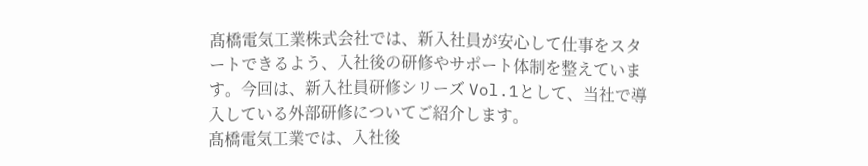髙橋電気工業株式会社では、新入社員が安心して仕事をスタートできるよう、入社後の研修やサポート体制を整えています。今回は、新入社員研修シリーズ Vol.1として、当社で導入している外部研修についてご紹介します。
髙橋電気工業では、入社後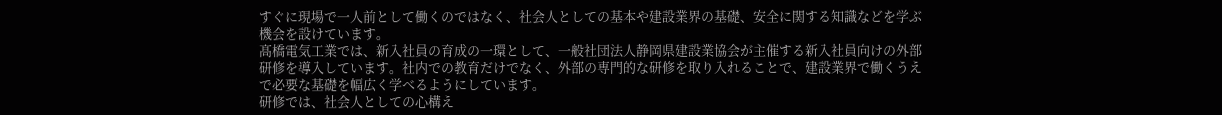すぐに現場で一人前として働くのではなく、社会人としての基本や建設業界の基礎、安全に関する知識などを学ぶ機会を設けています。
髙橋電気工業では、新入社員の育成の一環として、一般社団法人静岡県建設業協会が主催する新入社員向けの外部研修を導入しています。社内での教育だけでなく、外部の専門的な研修を取り入れることで、建設業界で働くうえで必要な基礎を幅広く学べるようにしています。
研修では、社会人としての心構え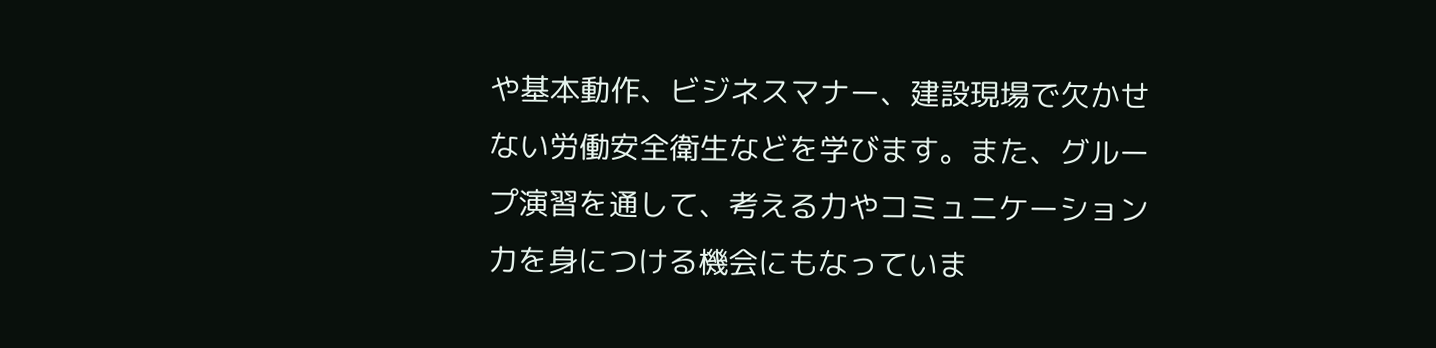や基本動作、ビジネスマナー、建設現場で欠かせない労働安全衛生などを学びます。また、グループ演習を通して、考える力やコミュニケーション力を身につける機会にもなっていま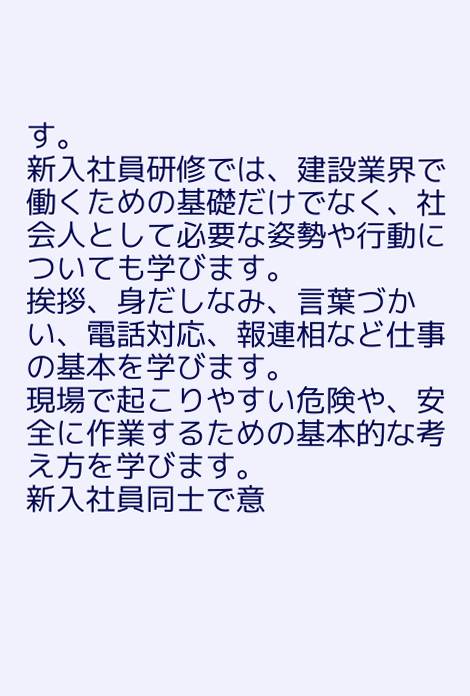す。
新入社員研修では、建設業界で働くための基礎だけでなく、社会人として必要な姿勢や行動についても学びます。
挨拶、身だしなみ、言葉づかい、電話対応、報連相など仕事の基本を学びます。
現場で起こりやすい危険や、安全に作業するための基本的な考え方を学びます。
新入社員同士で意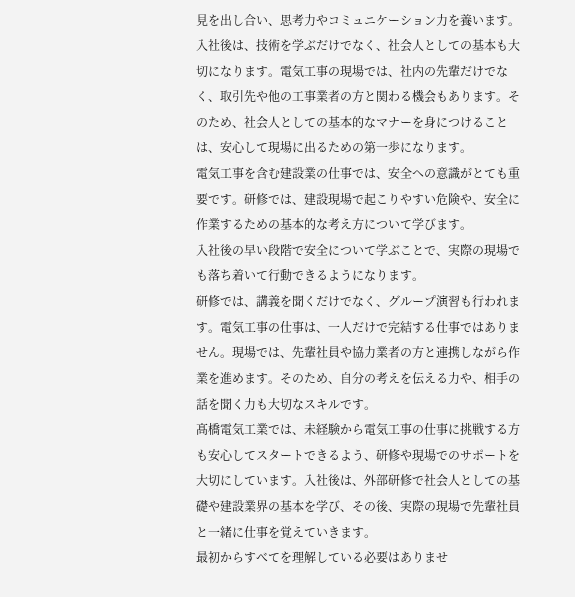見を出し合い、思考力やコミュニケーション力を養います。
入社後は、技術を学ぶだけでなく、社会人としての基本も大切になります。電気工事の現場では、社内の先輩だけでなく、取引先や他の工事業者の方と関わる機会もあります。そのため、社会人としての基本的なマナーを身につけることは、安心して現場に出るための第一歩になります。
電気工事を含む建設業の仕事では、安全への意識がとても重要です。研修では、建設現場で起こりやすい危険や、安全に作業するための基本的な考え方について学びます。
入社後の早い段階で安全について学ぶことで、実際の現場でも落ち着いて行動できるようになります。
研修では、講義を聞くだけでなく、グループ演習も行われます。電気工事の仕事は、一人だけで完結する仕事ではありません。現場では、先輩社員や協力業者の方と連携しながら作業を進めます。そのため、自分の考えを伝える力や、相手の話を聞く力も大切なスキルです。
髙橋電気工業では、未経験から電気工事の仕事に挑戦する方も安心してスタートできるよう、研修や現場でのサポートを大切にしています。入社後は、外部研修で社会人としての基礎や建設業界の基本を学び、その後、実際の現場で先輩社員と一緒に仕事を覚えていきます。
最初からすべてを理解している必要はありませ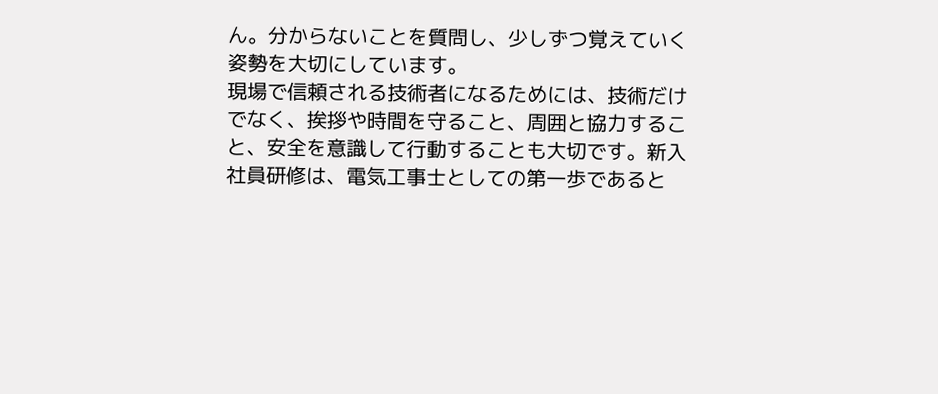ん。分からないことを質問し、少しずつ覚えていく姿勢を大切にしています。
現場で信頼される技術者になるためには、技術だけでなく、挨拶や時間を守ること、周囲と協力すること、安全を意識して行動することも大切です。新入社員研修は、電気工事士としての第一歩であると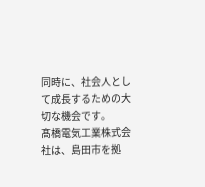同時に、社会人として成長するための大切な機会です。
髙橋電気工業株式会社は、島田市を拠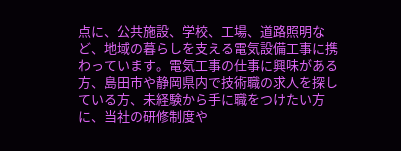点に、公共施設、学校、工場、道路照明など、地域の暮らしを支える電気設備工事に携わっています。電気工事の仕事に興味がある方、島田市や静岡県内で技術職の求人を探している方、未経験から手に職をつけたい方に、当社の研修制度や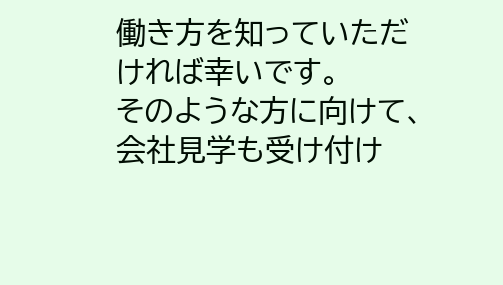働き方を知っていただければ幸いです。
そのような方に向けて、会社見学も受け付け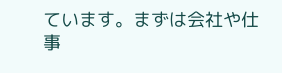ています。まずは会社や仕事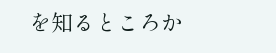を知るところか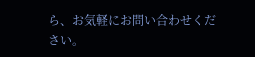ら、お気軽にお問い合わせください。